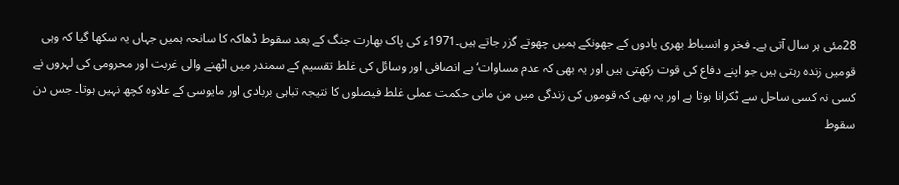28مئی ہر سال آتی ہے۔ فخر و انسباط بھری یادوں کے جھونکے ہمیں چھوتے گزر جاتے ہیں۔1971ء کی پاک بھارت جنگ کے بعد سقوط ڈھاکہ کا سانحہ ہمیں جہاں یہ سکھا گیا کہ وہی قومیں زندہ رہتی ہیں جو اپنے دفاع کی قوت رکھتی ہیں اور یہ بھی کہ عدم مساوات‘ بے انصافی اور وسائل کی غلط تقسیم کے سمندر میں اٹھنے والی غربت اور محرومی کی لہروں نے کسی نہ کسی ساحل سے ٹکرانا ہوتا ہے اور یہ بھی کہ قوموں کی زندگی میں من مانی حکمت عملی غلط فیصلوں کا نتیجہ تباہی بربادی اور مایوسی کے علاوہ کچھ نہیں ہوتا۔ جس دن سقوط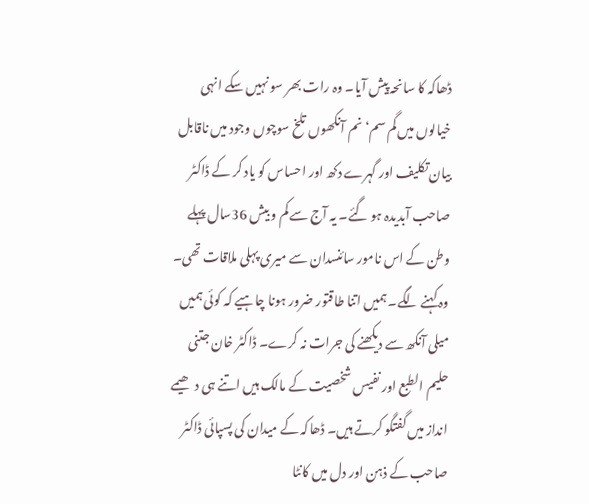ڈھاکہ کا سانحہ پیش آیا۔ وہ رات بھر سو نہیں سکے انہی خیالوں میں گم سم‘ نم آنکھوں تلخ سوچوں وجود میں ناقابل بیان تکلیف اور گہرے دکھ اور احساس کو یاد کر کے ڈاکٹر صاحب آبدیدہ ہو گئے۔ یہ آج سے کم و بیش 36سال پہلے وطن کے اس نامور سائنسدان سے میری پہلی ملاقات تھی۔ وہ کہنے لگے۔ ہمیں اتنا طاقتور ضرور ہونا چاہیے کہ کوئی ہمیں میلی آنکھ سے دیکھنے کی جرات نہ کرے۔ ڈاکٹر خان جتنی حلیم الطبع اور نفیس شخصیت کے مالک ہیں اتنے ہی دھیمے انداز میں گفتگو کرتے ہیں۔ ڈھاکہ کے میدان کی پسپائی ڈاکٹر صاحب کے ذہن اور دل میں کانٹا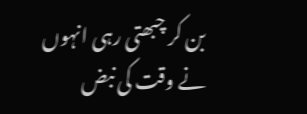بن کر چبھتی رہی انہوں نے وقت کی نبض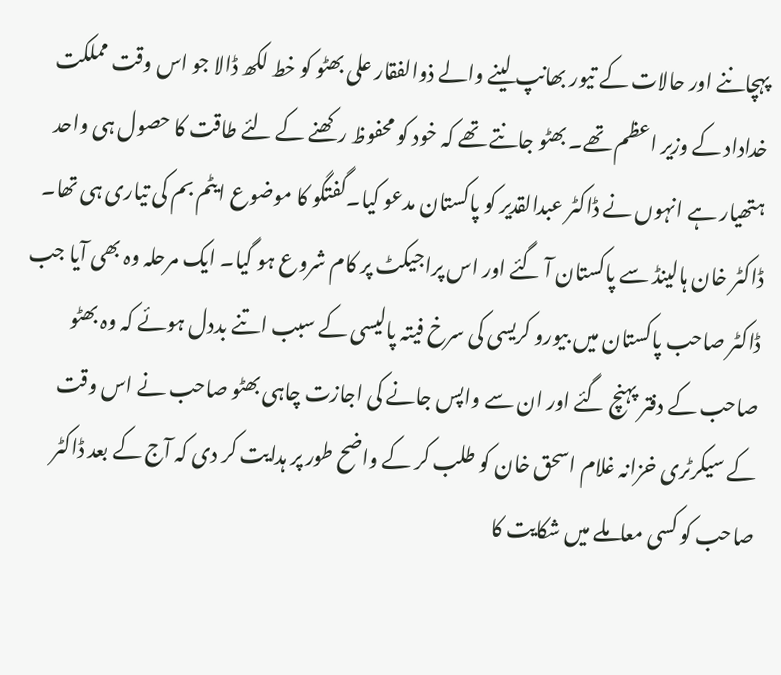پہچاننے اور حالات کے تیور بھانپ لینے والے ذوالفقار علی بھٹو کو خط لکھ ڈالا جو اس وقت مملکت خداداد کے وزیر اعظم تھے۔ بھٹو جانتے تھے کہ خود کو محفوظ رکھنے کے لئے طاقت کا حصول ہی واحد ہتھیار ہے انہوں نے ڈاکٹر عبدالقدیر کو پاکستان مدعو کیا۔گفتگو کا موضوع ایٹم بم کی تیاری ہی تھا۔ ڈاکٹر خان ہالینڈ سے پاکستان آ گئے اور اس پراجیکٹ پر کام شروع ہو گیا۔ ایک مرحلہ وہ بھی آیا جب ڈاکٹر صاحب پاکستان میں بیورو کریسی کی سرخ فیتہ پالیسی کے سبب اتنے بددل ہوئے کہ وہ بھٹو صاحب کے دفتر پہنچ گئے اور ان سے واپس جانے کی اجازت چاہی بھٹو صاحب نے اس وقت کے سیکرٹری خزانہ غلام اسحق خان کو طلب کر کے واضح طور پر ہدایت کر دی کہ آج کے بعد ڈاکٹر صاحب کو کسی معاملے میں شکایت کا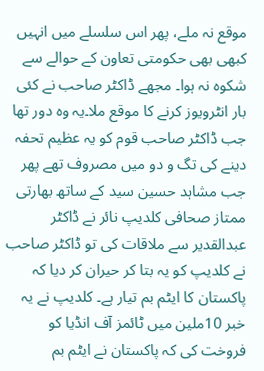موقع نہ ملے، پھر اس سلسلے میں انہیں کبھی بھی حکومتی تعاون کے حوالے سے شکوہ نہ ہوا۔ مجھے ڈاکٹر صاحب نے کئی بار انٹرویوز کرنے کا موقع ملا۔یہ وہ دور تھا جب ڈاکٹر صاحب قوم کو یہ عظیم تحفہ دینے کی تگ و دو میں مصروف تھے پھر جب مشاہد حسین سید کے ساتھ بھارتی ممتاز صحافی کلدیپ نائر نے ڈاکٹر عبدالقدیر سے ملاقات کی تو ڈاکٹر صاحب نے کلدیپ کو یہ بتا کر حیران کر دیا کہ پاکستان کا ایٹم بم تیار ہے۔ کلدیپ نے یہ خبر 10ملین میں ٹائمز آف انڈیا کو فروخت کی کہ پاکستان نے ایٹم بم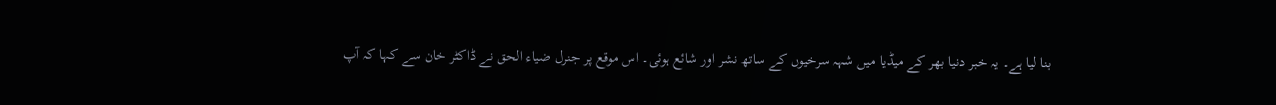بنا لیا ہے۔ یہ خبر دنیا بھر کے میڈیا میں شہہ سرخیوں کے ساتھ نشر اور شائع ہوئی۔ اس موقع پر جنرل ضیاء الحق نے ڈاکٹر خان سے کہا کہ آپ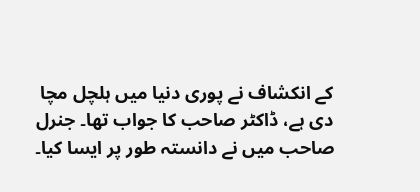کے انکشاف نے پوری دنیا میں ہلچل مچا دی ہے، ڈاکٹر صاحب کا جواب تھا۔ جنرل صاحب میں نے دانستہ طور پر ایسا کیا۔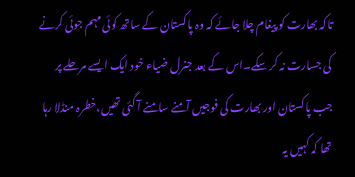تاکہ بھارت کو پیغام چلا جائے کہ وہ پاکستان کے ساتھ کوئی مہم جوئی کرنے کی جسارت نہ کر سکے۔اس کے بعد جنرل ضیاء خود ایک ایسے مرحلے پر جب پاکستان اور بھارت کی فوجیں آمنے سامنے آ گئی تھیں،خطرہ منڈلا رہا تھا کہ کہیں یہ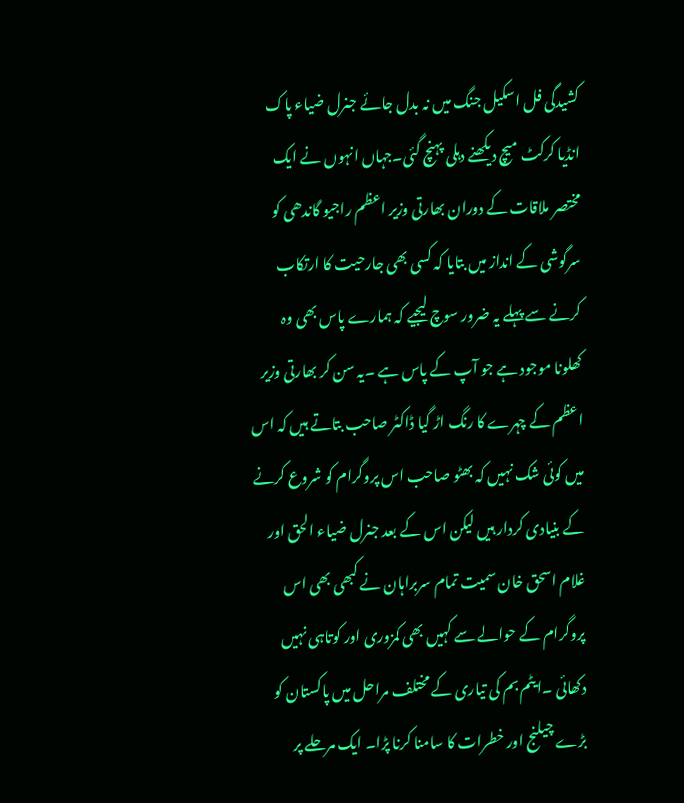کشیدگی فل اسکیل جنگ میں نہ بدل جائے جنرل ضیاء پاک انڈیا کرکٹ میچ دیکھنے دہلی پہنچ گئی۔جہاں انہوں نے ایک مختصر ملاقات کے دوران بھارتی وزیر اعظم راجیو گاندھی کو سرگوشی کے انداز میں بتایا کہ کسی بھی جارحیت کا ارتکاب کرنے سے پہلے یہ ضرور سوچ لیجیے کہ ہمارے پاس بھی وہ کھلونا موجود ہے جو آپ کے پاس ہے ۔یہ سن کر بھارتی وزیر اعظم کے چہرے کا رنگ اڑ گیا ڈاکٹر صاحب بتاتے ہیں کہ اس میں کوئی شک نہیں کہ بھٹو صاحب اس پروگرام کو شروع کرنے کے بنیادی کردار ہیں لیکن اس کے بعد جنرل ضیاء الحق اور غلام اسحق خان سمیت تمام سربراہان نے کبھی بھی اس پروگرام کے حوالے سے کہیں بھی کمزوری اور کوتاہی نہیں دکھائی ۔ایٹم بم کی تیاری کے مختلف مراحل میں پاکستان کو بڑے چیلنج اور خطرات کا سامنا کرنا پڑا۔ ایک مرحلے پر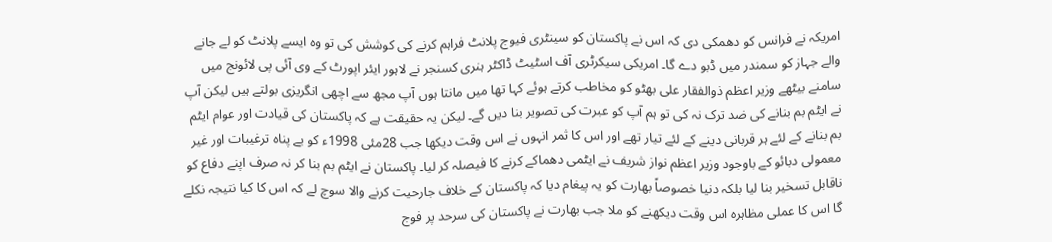امریکہ نے فرانس کو دھمکی دی کہ اس نے پاکستان کو سینٹری فیوج پلانٹ فراہم کرنے کی کوشش کی تو وہ ایسے پلانٹ کو لے جانے والے جہاز کو سمندر میں ڈبو دے گا۔ امریکی سیکرٹری آف اسٹیٹ ڈاکٹر ہنری کسنجر نے لاہور ایئر اپورٹ کے وی آئی پی لائونج میں سامنے بیٹھے وزیر اعظم ذوالفقار علی بھٹو کو مخاطب کرتے ہوئے کہا تھا میں مانتا ہوں آپ مجھ سے اچھی انگریزی بولتے ہیں لیکن آپ نے ایٹم بم بنانے کی ضد ترک نہ کی تو ہم آپ کو عبرت کی تصویر بنا دیں گے۔ لیکن یہ حقیقت ہے کہ پاکستان کی قیادت اور عوام ایٹم بم بنانے کے لئے ہر قربانی دینے کے لئے تیار تھے اور اس کا ثمر انہوں نے اس وقت دیکھا جب 28مئی 1998ء کو بے پناہ ترغیبات اور غیر معمولی دبائو کے باوجود وزیر اعظم نواز شریف نے ایٹمی دھماکے کرنے کا فیصلہ کر لیا۔ پاکستان نے ایٹم بم بنا کر نہ صرف اپنے دفاع کو ناقابل تسخیر بنا لیا بلکہ دنیا خصوصاً بھارت کو یہ پیغام دیا کہ پاکستان کے خلاف جارحیت کرنے والا سوچ لے کہ اس کا کیا نتیجہ نکلے گا اس کا عملی مظاہرہ اس وقت دیکھنے کو ملا جب بھارت نے پاکستان کی سرحد پر فوج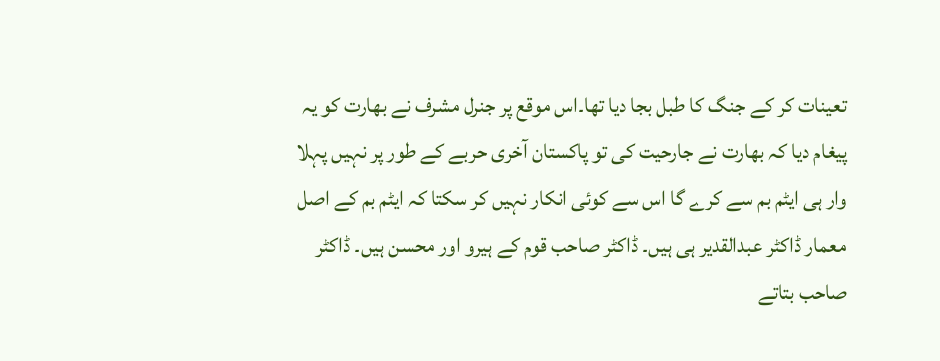تعینات کر کے جنگ کا طبل بجا دیا تھا۔اس موقع پر جنرل مشرف نے بھارت کو یہ پیغام دیا کہ بھارت نے جارحیت کی تو پاکستان آخری حربے کے طور پر نہیں پہلا وار ہی ایٹم بم سے کرے گا اس سے کوئی انکار نہیں کر سکتا کہ ایٹم بم کے اصل معمار ڈاکٹر عبدالقدیر ہی ہیں۔ ڈاکٹر صاحب قوم کے ہیرو اور محسن ہیں۔ ڈاکٹر صاحب بتاتے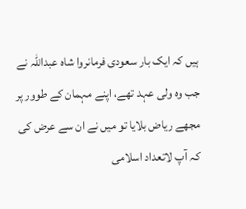ہیں کہ ایک بار سعودی فرمانروا شاہ عبداللہ نے جب وہ ولی عہد تھے، اپنے مہمان کے طوور پر مجھے ریاض بلایا تو میں نے ان سے عرض کی کہ آپ لاتعداد اسلامی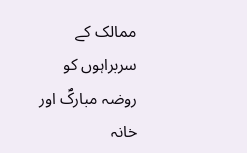ممالک کے سربراہوں کو روضہ مبارکؐ اور خانہ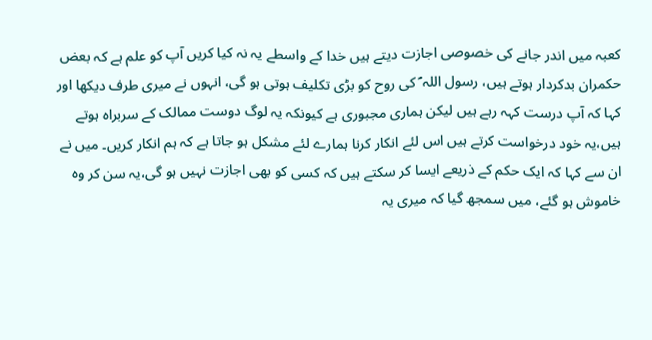کعبہ میں اندر جانے کی خصوصی اجازت دیتے ہیں خدا کے واسطے یہ نہ کیا کریں آپ کو علم ہے کہ بعض حکمران بدکردار ہوتے ہیں، رسول اللہ ؐ کی روح کو بڑی تکلیف ہوتی ہو گی، انہوں نے میری طرف دیکھا اور کہا کہ آپ درست کہہ رہے ہیں لیکن ہماری مجبوری ہے کیونکہ یہ لوگ دوست ممالک کے سربراہ ہوتے ہیں،یہ خود درخواست کرتے ہیں اس لئے انکار کرنا ہمارے لئے مشکل ہو جاتا ہے کہ ہم انکار کریں۔ میں نے ان سے کہا کہ ایک حکم کے ذریعے ایسا کر سکتے ہیں کہ کسی کو بھی اجازت نہیں ہو گی،یہ سن کر وہ خاموش ہو گئے، میں سمجھ گیا کہ میری یہ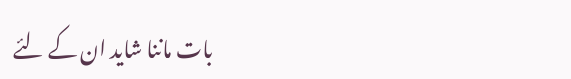بات ماننا شاید ان کے لئے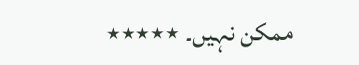ممکن نہیں۔ ٭٭٭٭٭